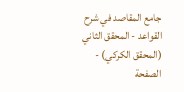جامع المقاصد في شرح القواعد - المحقق الثاني (المحقق الكركي) - الصفحة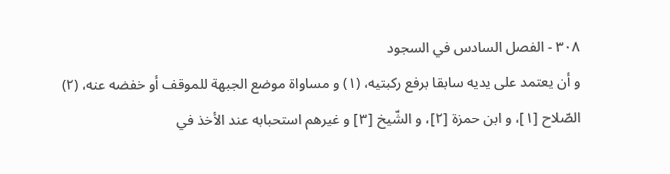٣٠٨ - الفصل السادس في السجود
و أن يعتمد على يديه سابقا برفع ركبتيه، (١) و مساواة موضع الجبهة للموقف أو خفضه عنه، (٢)
الصّلاح [١]، و ابن حمزة [٢]، و الشّيخ [٣] و غيرهم استحبابه عند الأخذ في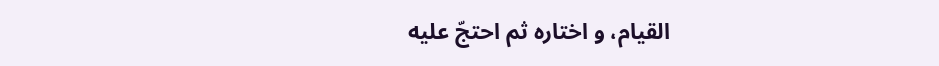القيام، و اختاره ثم احتجّ عليه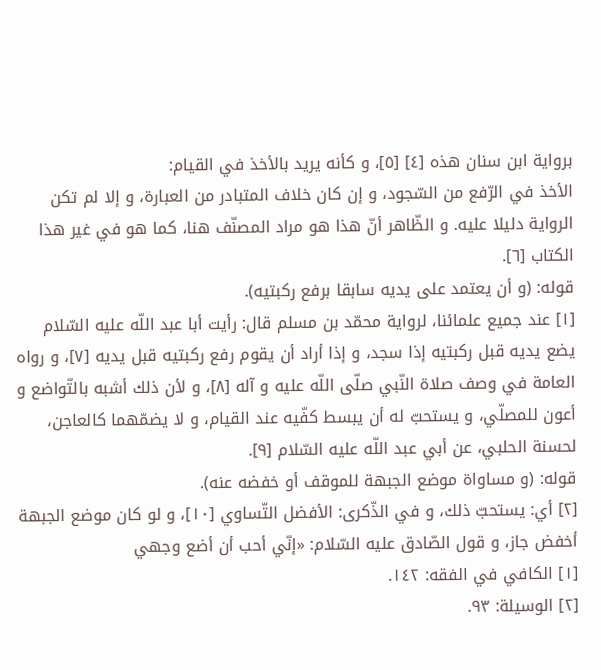برواية ابن سنان هذه [٤] [٥]، و كأنه يريد بالأخذ في القيام:
الأخذ في الرّفع من السّجود، و إن كان خلاف المتبادر من العبارة، و إلا لم تكن الرواية دليلا عليه. و الظّاهر أنّ هذا هو مراد المصنّف هنا، كما هو في غير هذا الكتاب [٦].
قوله: (و أن يعتمد على يديه سابقا برفع ركبتيه).
[١] عند جميع علمائنا، لرواية محمّد بن مسلم قال: رأيت أبا عبد اللّه عليه السّلام يضع يديه قبل ركبتيه إذا سجد، و إذا أراد أن يقوم رفع ركبتيه قبل يديه [٧]، و رواه العامة في وصف صلاة النّبي صلّى اللّه عليه و آله [٨]، و لأن ذلك أشبه بالتّواضع و أعون للمصلّي، و يستحبّ له أن يبسط كفّيه عند القيام، و لا يضمّهما كالعاجن، لحسنة الحلبي، عن أبي عبد اللّه عليه السّلام [٩].
قوله: (و مساواة موضع الجبهة للموقف أو خفضه عنه).
[٢] أي: يستحبّ ذلك، و في الذّكرى: الأفضل التّساوي [١٠]، و لو كان موضع الجبهة أخفض جاز، و قول الصّادق عليه السّلام: «إنّي أحب أن أضع وجهي
[١] الكافي في الفقه: ١٤٢.
[٢] الوسيلة: ٩٣.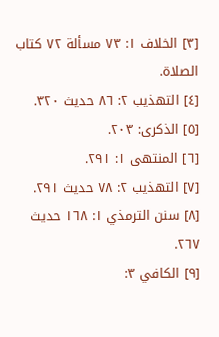[٣] الخلاف ١: ٧٣ مسألة ٧٢ كتاب الصلاة.
[٤] التهذيب ٢: ٨٦ حديث ٣٢٠.
[٥] الذكرى: ٢٠٣.
[٦] المنتهى ١: ٢٩١.
[٧] التهذيب ٢: ٧٨ حديث ٢٩١.
[٨] سنن الترمذي ١: ١٦٨ حديث ٢٦٧.
[٩] الكافي ٣: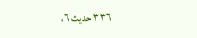٣٣٦ حديث ٦،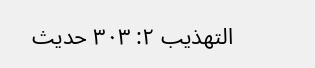التهذيب ٢: ٣٠٣ حديث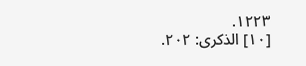١٢٢٣.
[١٠] الذكرى: ٢٠٢.